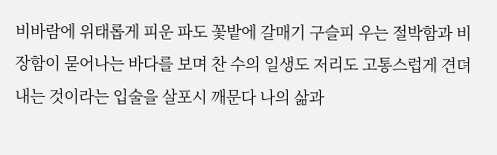비바람에 위태롭게 피운 파도 꽃밭에 갈매기 구슬피 우는 절박함과 비장함이 묻어나는 바다를 보며 찬 수의 일생도 저리도 고통스럽게 견뎌내는 것이라는 입술을 살포시 깨문다 나의 삶과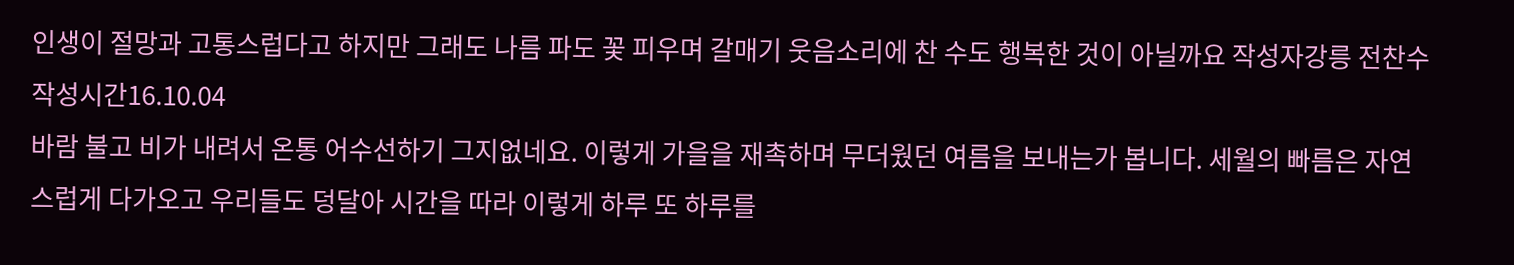인생이 절망과 고통스럽다고 하지만 그래도 나름 파도 꽃 피우며 갈매기 웃음소리에 찬 수도 행복한 것이 아닐까요 작성자강릉 전찬수작성시간16.10.04
바람 불고 비가 내려서 온통 어수선하기 그지없네요. 이렇게 가을을 재촉하며 무더웠던 여름을 보내는가 봅니다. 세월의 빠름은 자연스럽게 다가오고 우리들도 덩달아 시간을 따라 이렇게 하루 또 하루를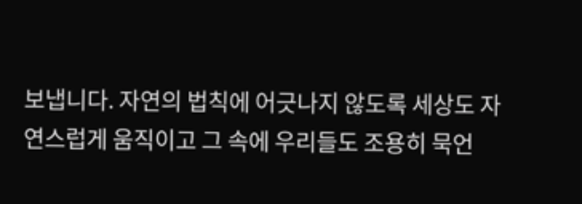보냅니다. 자연의 법칙에 어긋나지 않도록 세상도 자연스럽게 움직이고 그 속에 우리들도 조용히 묵언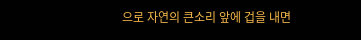으로 자연의 큰소리 앞에 겁을 내면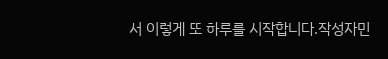서 이렇게 또 하루를 시작합니다.작성자민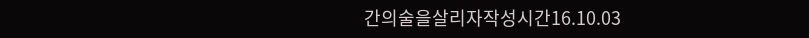간의술을살리자작성시간16.10.03